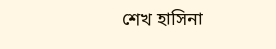শেখ হাসিনা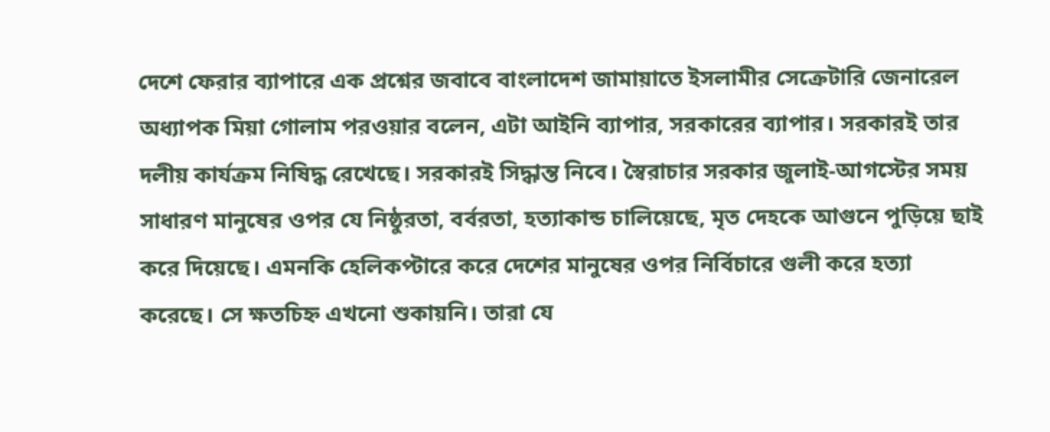দেশে ফেরার ব্যাপারে এক প্রশ্নের জবাবে বাংলাদেশ জামায়াতে ইসলামীর সেক্রেটারি জেনারেল অধ্যাপক মিয়া গোলাম পরওয়ার বলেন, এটা আইনি ব্যাপার, সরকারের ব্যাপার। সরকারই তার দলীয় কার্যক্রম নিষিদ্ধ রেখেছে। সরকারই সিদ্ধান্ত নিবে। স্বৈরাচার সরকার জুলাই-আগস্টের সময় সাধারণ মানুষের ওপর যে নিষ্ঠুরতা, বর্বরতা, হত্যাকান্ড চালিয়েছে, মৃত দেহকে আগুনে পুড়িয়ে ছাই করে দিয়েছে। এমনকি হেলিকপ্টারে করে দেশের মানুষের ওপর নির্বিচারে গুলী করে হত্যা করেছে। সে ক্ষতচিহ্ন এখনো শুকায়নি। তারা যে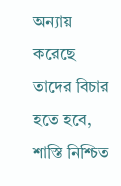অন্যায় করেছে তাদের বিচার হতে হবে, শাস্তি নিশ্চিত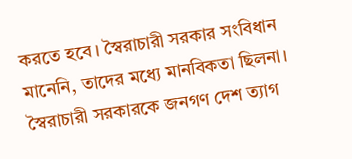করতে হবে। স্বৈরাচারী সরকার সংবিধান মানেনি, তাদের মধ্যে মানবিকতা ছিলনা। স্বৈরাচারী সরকারকে জনগণ দেশ ত্যাগ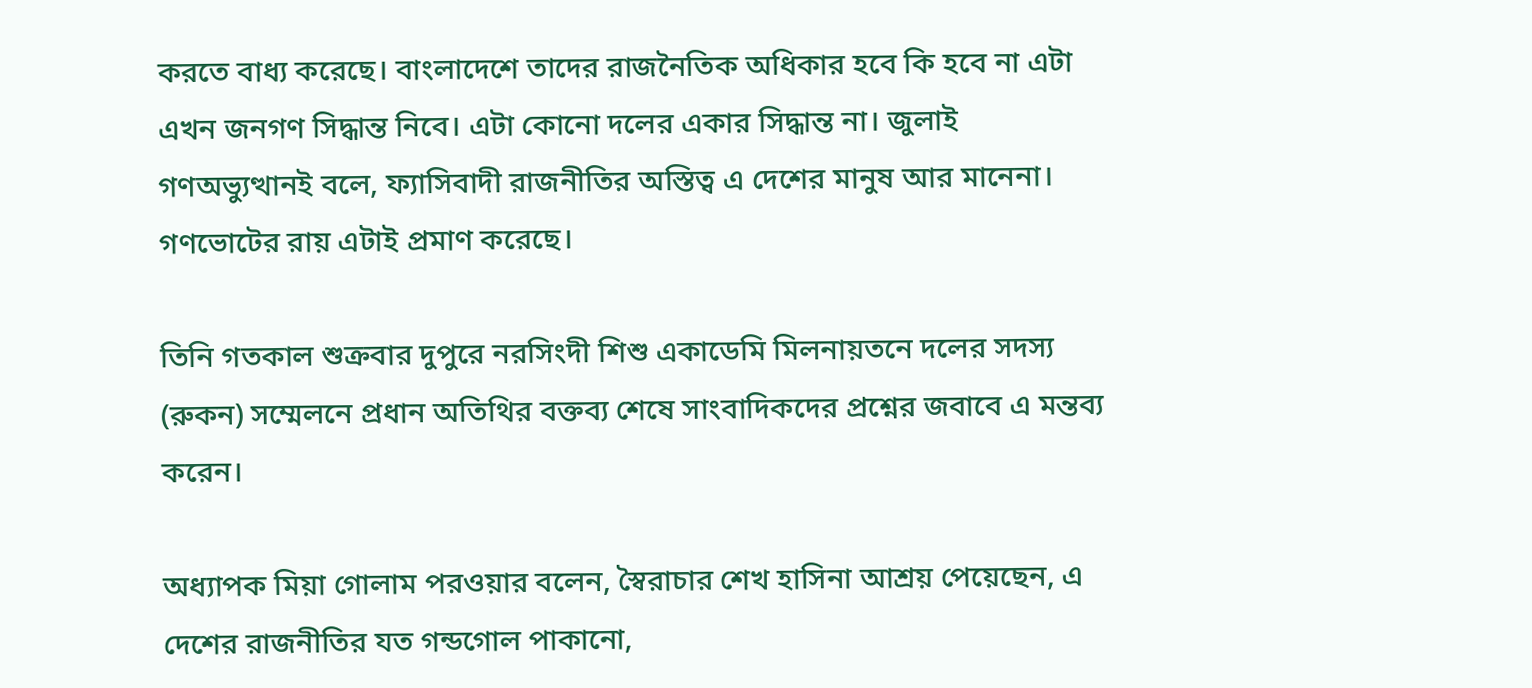করতে বাধ্য করেছে। বাংলাদেশে তাদের রাজনৈতিক অধিকার হবে কি হবে না এটা এখন জনগণ সিদ্ধান্ত নিবে। এটা কোনো দলের একার সিদ্ধান্ত না। জুলাই গণঅভ্যুত্থানই বলে, ফ্যাসিবাদী রাজনীতির অস্তিত্ব এ দেশের মানুষ আর মানেনা। গণভোটের রায় এটাই প্রমাণ করেছে।

তিনি গতকাল শুক্রবার দুপুরে নরসিংদী শিশু একাডেমি মিলনায়তনে দলের সদস্য (রুকন) সম্মেলনে প্রধান অতিথির বক্তব্য শেষে সাংবাদিকদের প্রশ্নের জবাবে এ মন্তব্য করেন।

অধ্যাপক মিয়া গোলাম পরওয়ার বলেন, স্বৈরাচার শেখ হাসিনা আশ্রয় পেয়েছেন, এ দেশের রাজনীতির যত গন্ডগোল পাকানো,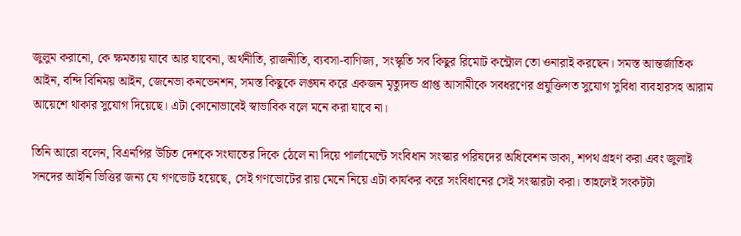জুলুম করানো, কে ক্ষমতায় যাবে আর যাবেনা, অর্থনীতি, রাজনীতি, ব্যবসা-বাণিজ্য, সংস্কৃতি সব কিছুর রিমোট কন্ট্রোল তো ওনারাই করছেন। সমস্ত আন্তর্জাতিক আইন, বন্দি বিনিময় আইন, জেনেভা কনভেনশন, সমস্ত কিছুকে লঙ্ঘন করে একজন মৃত্যুদন্ড প্রাপ্ত আসামীকে সবধরণের প্রযুক্তিগত সুযোগ সুবিধা ব্যবহারসহ আরাম আয়েশে থাকার সুযোগ দিয়েছে। এটা কোনোভাবেই স্বাভাবিক বলে মনে করা যাবে না।

তিনি আরো বলেন, বিএনপির উচিত দেশকে সংঘাতের দিকে ঠেলে না দিয়ে পার্লামেন্টে সংবিধান সংস্কার পরিষদের অধিবেশন ডাকা, শপথ গ্রহণ করা এবং জুলাই সনদের আইনি ভিত্তির জন্য যে গণভোট হয়েছে, সেই গণভোটের রায় মেনে নিয়ে এটা কার্যকর করে সংবিধানের সেই সংস্কারটা করা। তাহলেই সংকটটা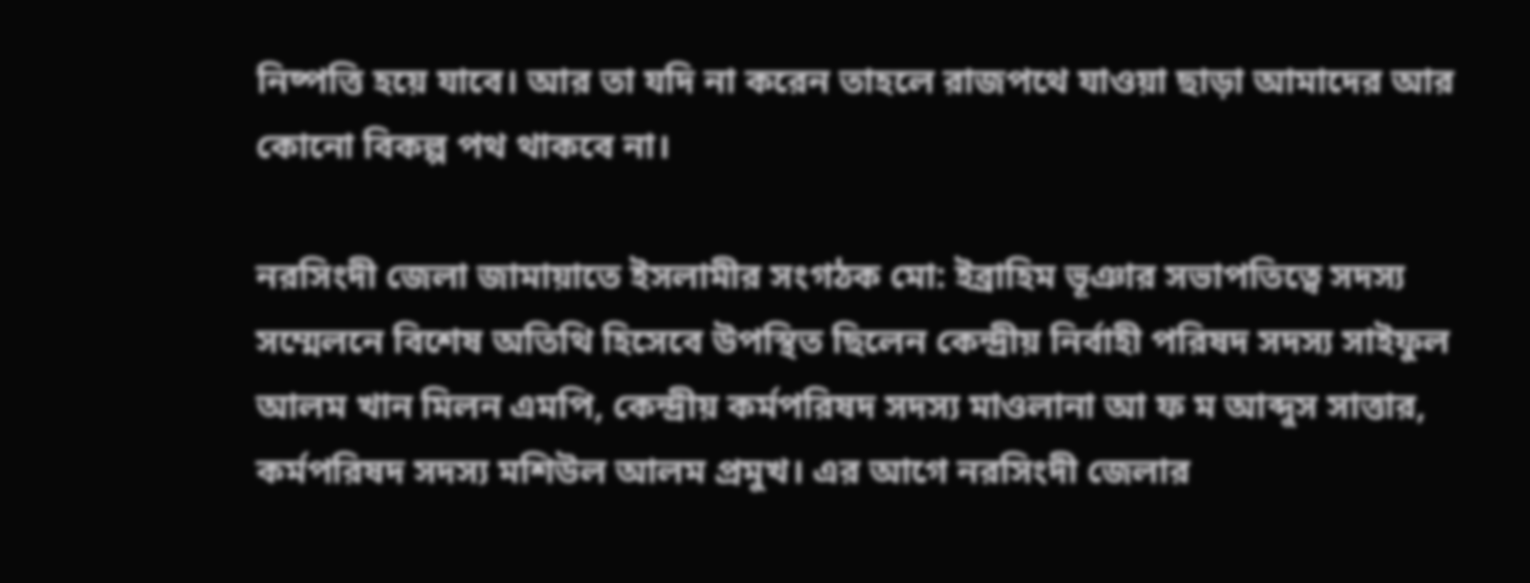নিষ্পত্তি হয়ে যাবে। আর তা যদি না করেন তাহলে রাজপথে যাওয়া ছাড়া আমাদের আর কোনো বিকল্প পথ থাকবে না।

নরসিংদী জেলা জামায়াতে ইসলামীর সংগঠক মো: ইব্রাহিম ভূঞার সভাপতিত্বে সদস্য সম্মেলনে বিশেষ অতিথি হিসেবে উপস্থিত ছিলেন কেন্দ্রীয় নির্বাহী পরিষদ সদস্য সাইফুল আলম খান মিলন এমপি, কেন্দ্রীয় কর্মপরিষদ সদস্য মাওলানা আ ফ ম আব্দুস সাত্তার, কর্মপরিষদ সদস্য মশিউল আলম প্রমুখ। এর আগে নরসিংদী জেলার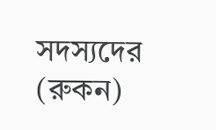সদস্যদের (রুকন)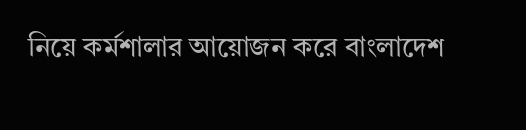নিয়ে কর্মশালার আয়োজন করে বাংলাদেশ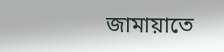জামায়াতে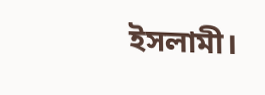ইসলামী।